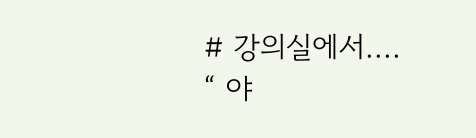# 강의실에서....
“ 야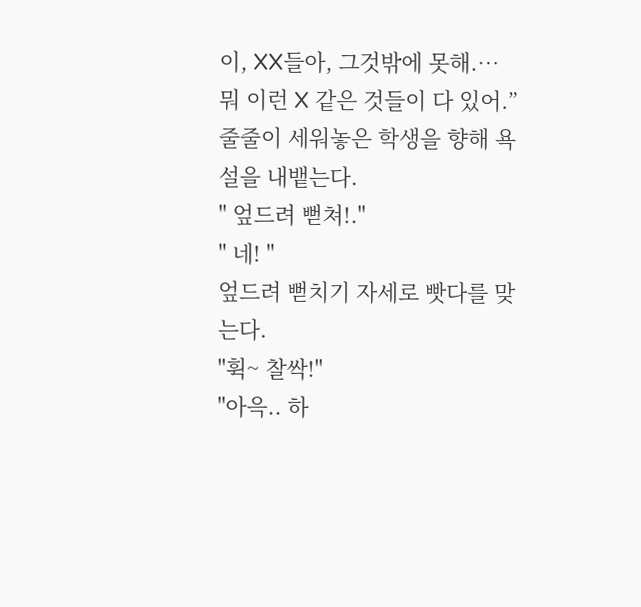이, XX들아, 그것밖에 못해.… 뭐 이런 X 같은 것들이 다 있어.”
줄줄이 세워놓은 학생을 향해 욕설을 내뱉는다.
" 엎드려 뻗쳐!."
" 네! "
엎드려 뻗치기 자세로 빳다를 맞는다.
"휙~ 찰싹!"
"아윽.. 하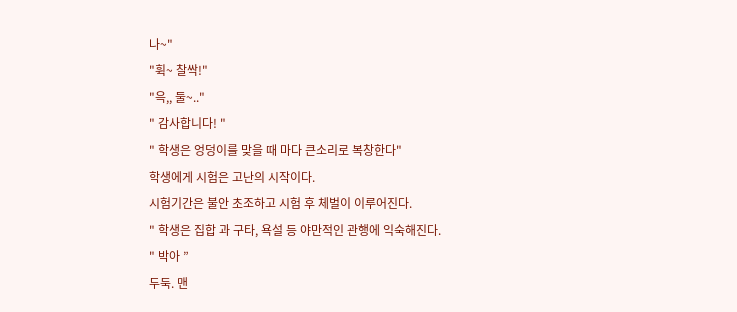나~"
"휙~ 찰싹!"
"윽,, 둘~.."
" 감사합니다! "
" 학생은 엉덩이를 맞을 때 마다 큰소리로 복창한다"
학생에게 시험은 고난의 시작이다.
시험기간은 불안 초조하고 시험 후 체벌이 이루어진다.
" 학생은 집합 과 구타, 욕설 등 야만적인 관행에 익숙해진다.
" 박아 ”
두둑. 맨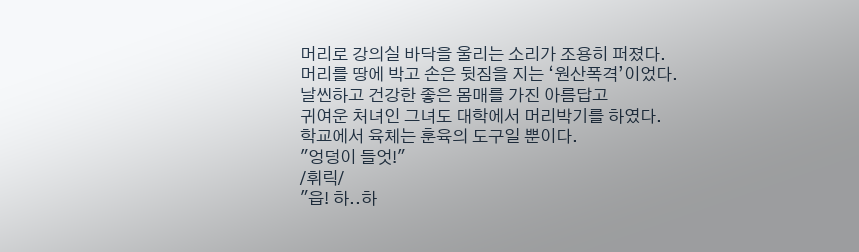머리로 강의실 바닥을 울리는 소리가 조용히 퍼졌다.
머리를 땅에 박고 손은 뒷짐을 지는 ‘원산폭격’이었다.
날씬하고 건강한 좋은 몸매를 가진 아름답고
귀여운 처녀인 그녀도 대학에서 머리박기를 하였다.
학교에서 육체는 훈육의 도구일 뿐이다.
"엉덩이 들엇!"
/휘릭/
"읍! 하..하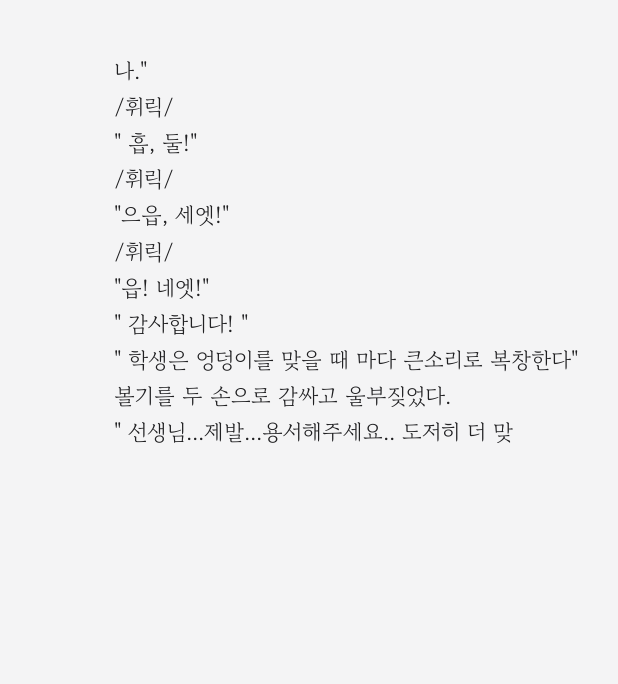나."
/휘릭/
" 흡, 둘!"
/휘릭/
"으읍, 세엣!"
/휘릭/
"읍! 네엣!"
" 감사합니다! "
" 학생은 엉덩이를 맞을 때 마다 큰소리로 복창한다"
볼기를 두 손으로 감싸고 울부짖었다.
" 선생님...제발...용서해주세요.. 도저히 더 맞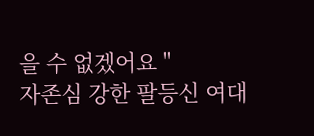을 수 없겠어요 "
자존심 강한 팔등신 여대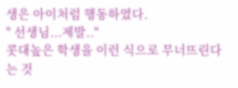생은 아이처럼 행동하였다.
" 선생님...제발.."
콧대높은 학생을 이런 식으로 무너뜨린다는 것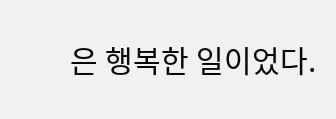은 행복한 일이었다.